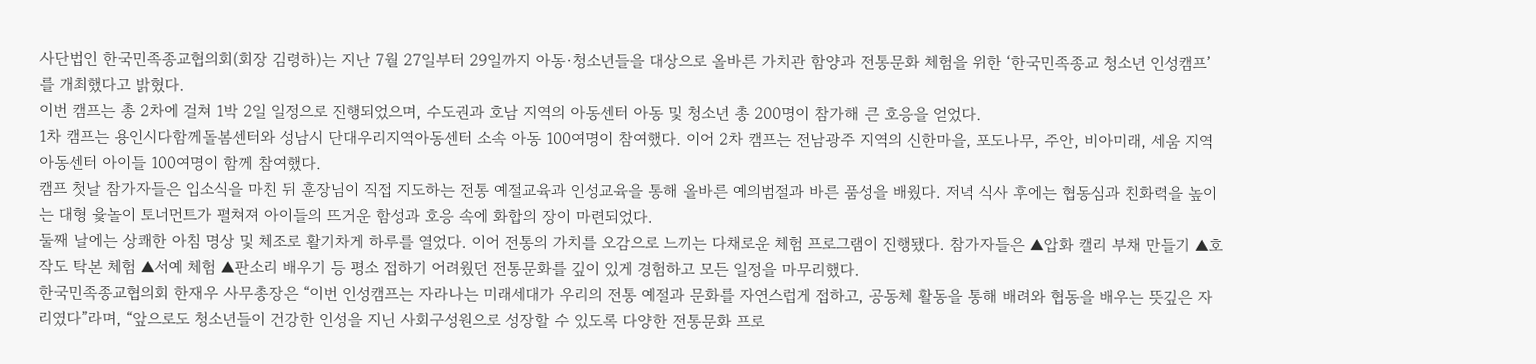사단법인 한국민족종교협의회(회장 김령하)는 지난 7월 27일부터 29일까지 아동·청소년들을 대상으로 올바른 가치관 함양과 전통문화 체험을 위한 ‘한국민족종교 청소년 인성캠프’를 개최했다고 밝혔다.
이번 캠프는 총 2차에 걸쳐 1박 2일 일정으로 진행되었으며, 수도권과 호남 지역의 아동센터 아동 및 청소년 총 200명이 참가해 큰 호응을 얻었다.
1차 캠프는 용인시다함께돌봄센터와 성남시 단대우리지역아동센터 소속 아동 100여명이 참여했다. 이어 2차 캠프는 전남광주 지역의 신한마을, 포도나무, 주안, 비아미래, 세움 지역아동센터 아이들 100여명이 함께 참여했다.
캠프 첫날 참가자들은 입소식을 마친 뒤 훈장님이 직접 지도하는 전통 예절교육과 인성교육을 통해 올바른 예의범절과 바른 품성을 배웠다. 저녁 식사 후에는 협동심과 친화력을 높이는 대형 윷놀이 토너먼트가 펼쳐져 아이들의 뜨거운 함성과 호응 속에 화합의 장이 마련되었다.
둘째 날에는 상쾌한 아침 명상 및 체조로 활기차게 하루를 열었다. 이어 전통의 가치를 오감으로 느끼는 다채로운 체험 프로그램이 진행됐다. 참가자들은 ▲압화 캘리 부채 만들기 ▲호작도 탁본 체험 ▲서예 체험 ▲판소리 배우기 등 평소 접하기 어려웠던 전통문화를 깊이 있게 경험하고 모든 일정을 마무리했다.
한국민족종교협의회 한재우 사무총장은 “이번 인성캠프는 자라나는 미래세대가 우리의 전통 예절과 문화를 자연스럽게 접하고, 공동체 활동을 통해 배려와 협동을 배우는 뜻깊은 자리였다”라며, “앞으로도 청소년들이 건강한 인성을 지닌 사회구성원으로 성장할 수 있도록 다양한 전통문화 프로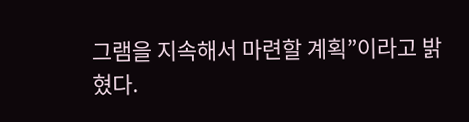그램을 지속해서 마련할 계획”이라고 밝혔다.